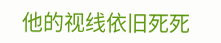他的视线依旧死死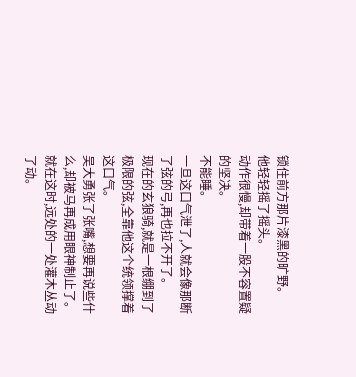锁住前方那片漆黑的旷野。
他轻轻摇了摇头。
动作很慢,却带着一股不容置疑的坚决。
不能睡。
一旦这口气泄了,人就会像那断了弦的弓,再也拉不开了。
现在的玄狼骑,就是一根绷到了极限的弦,全靠他这个统领撑着这口气。
吴大勇张了张嘴,想要再说些什么,却被马再成用眼神制止了。
就在这时,远处的一处灌木丛动了动。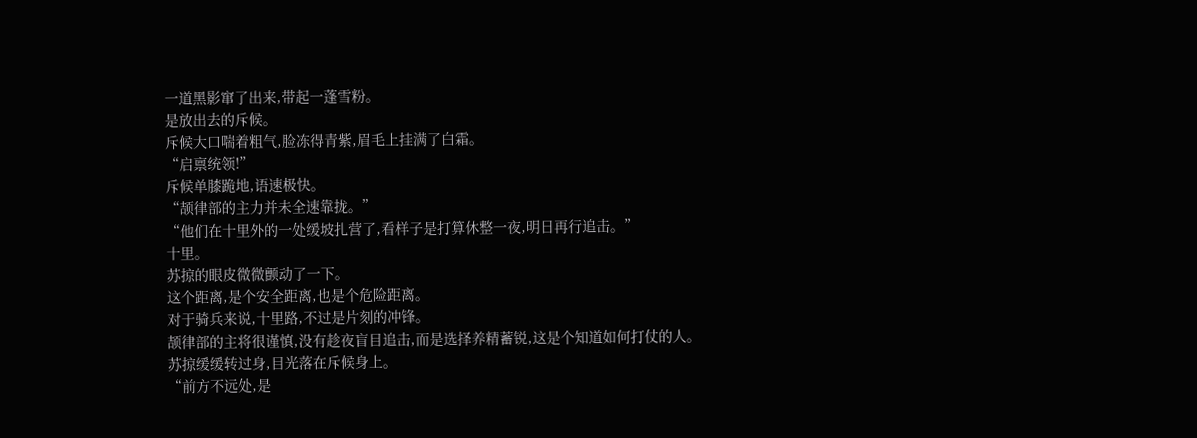一道黑影窜了出来,带起一蓬雪粉。
是放出去的斥候。
斥候大口喘着粗气,脸冻得青紫,眉毛上挂满了白霜。
“启禀统领!”
斥候单膝跪地,语速极快。
“颉律部的主力并未全速靠拢。”
“他们在十里外的一处缓坡扎营了,看样子是打算休整一夜,明日再行追击。”
十里。
苏掠的眼皮微微颤动了一下。
这个距离,是个安全距离,也是个危险距离。
对于骑兵来说,十里路,不过是片刻的冲锋。
颉律部的主将很谨慎,没有趁夜盲目追击,而是选择养精蓄锐,这是个知道如何打仗的人。
苏掠缓缓转过身,目光落在斥候身上。
“前方不远处,是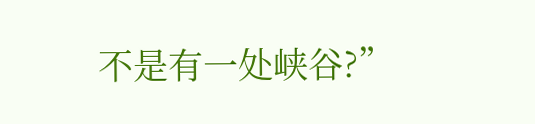不是有一处峡谷?”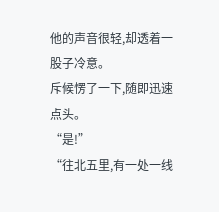他的声音很轻,却透着一股子冷意。
斥候愣了一下,随即迅速点头。
“是!”
“往北五里,有一处一线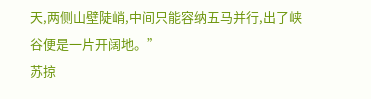天,两侧山壁陡峭,中间只能容纳五马并行,出了峡谷便是一片开阔地。”
苏掠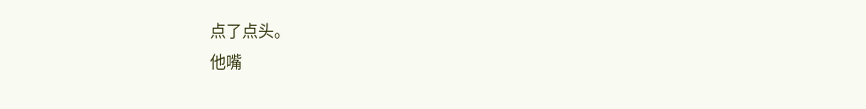点了点头。
他嘴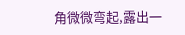角微微弯起,露出一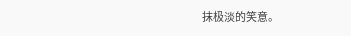抹极淡的笑意。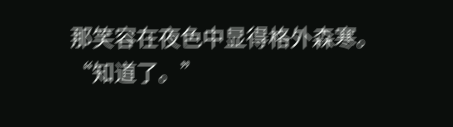那笑容在夜色中显得格外森寒。
“知道了。”